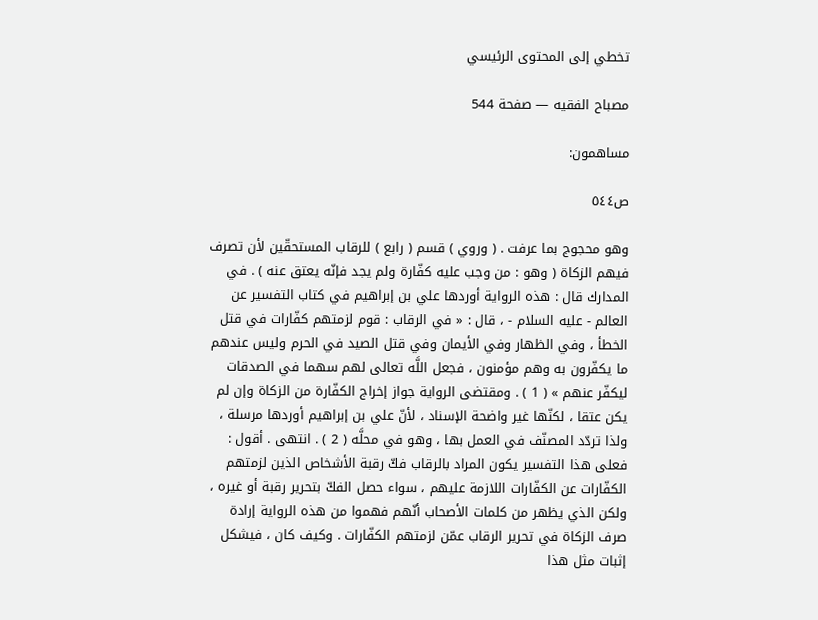تخطي إلى المحتوى الرئيسي

مصباح الفقيه — صفحة 544

مساهمون:

ص٥٤٤

وهو محجوج بما عرفت . ( وروي ) قسم ( رابع ) للرقاب المستحقّين لأن تصرف فيهم الزكاة ( وهو : من وجب عليه كفّارة ولم يجد فإنّه يعتق عنه ) . في المدارك قال : هذه الرواية أوردها علي بن إبراهيم في كتاب التفسير عن العالم - عليه السلام - ، قال : « في الرقاب : قوم لزمتهم كفّارات في قتل الخطأ ، وفي الظهار وفي الأيمان وفي قتل الصيد في الحرم وليس عندهم ما يكفّرون به وهم مؤمنون ، فجعل اللَّه تعالى لهم سهما في الصدقات ليكفّر عنهم » ( 1 ) . ومقتضى الرواية جواز إخراج الكفّارة من الزكاة وإن لم يكن عتقا ، لكنّها غير واضحة الإسناد ، لأنّ علي بن إبراهيم أوردها مرسلة ، ولذا تردّد المصنّف في العمل بها ، وهو في محلَّه ( 2 ) . انتهى . أقول : فعلى هذا التفسير يكون المراد بالرقاب فكّ رقبة الأشخاص الذين لزمتهم الكفّارات عن الكفّارات اللازمة عليهم ، سواء حصل الفكّ بتحرير رقبة أو غيره ، ولكن الذي يظهر من كلمات الأصحاب أنّهم فهموا من هذه الرواية إرادة صرف الزكاة في تحرير الرقاب عمّن لزمتهم الكفّارات . وكيف كان ، فيشكل إثبات مثل هذا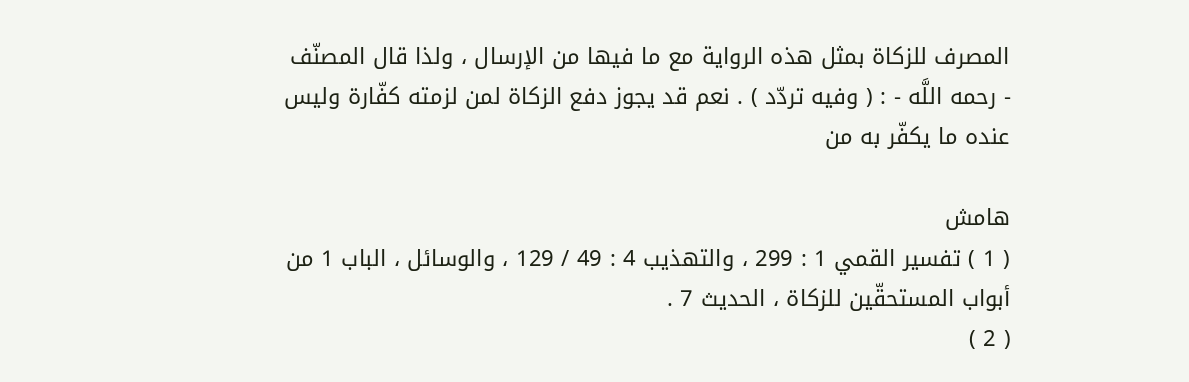المصرف للزكاة بمثل هذه الرواية مع ما فيها من الإرسال ، ولذا قال المصنّف - رحمه اللَّه - : ( وفيه تردّد ) . نعم قد يجوز دفع الزكاة لمن لزمته كفّارة وليس عنده ما يكفّر به من

هامش
( 1 ) تفسير القمي 1 : 299 ، والتهذيب 4 : 49 / 129 ، والوسائل ، الباب 1 من أبواب المستحقّين للزكاة ، الحديث 7 .
( 2 )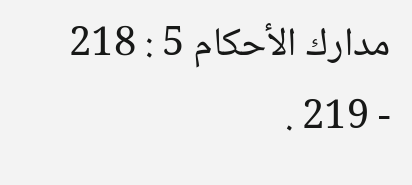مدارك الأحكام 5 : 218 - 219 .